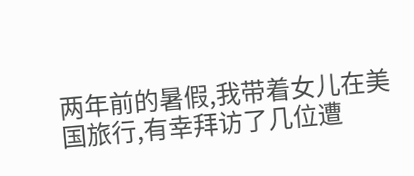两年前的暑假,我带着女儿在美国旅行,有幸拜访了几位遭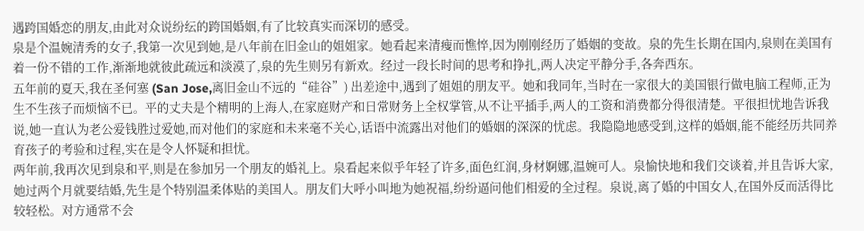遇跨国婚恋的朋友,由此对众说纷纭的跨国婚姻,有了比较真实而深切的感受。
泉是个温婉清秀的女子,我第一次见到她,是八年前在旧金山的姐姐家。她看起来清瘦而憔悴,因为刚刚经历了婚姻的变故。泉的先生长期在国内,泉则在美国有着一份不错的工作,渐渐地就彼此疏远和淡漠了,泉的先生则另有新欢。经过一段长时间的思考和挣扎,两人决定平静分手,各奔西东。
五年前的夏天,我在圣何塞 (San Jose,离旧金山不远的“硅谷”) 出差途中,遇到了姐姐的朋友平。她和我同年,当时在一家很大的美国银行做电脑工程师,正为生不生孩子而烦恼不已。平的丈夫是个精明的上海人,在家庭财产和日常财务上全权掌管,从不让平插手,两人的工资和消费都分得很清楚。平很担忧地告诉我说,她一直认为老公爱钱胜过爱她,而对他们的家庭和未来毫不关心,话语中流露出对他们的婚姻的深深的忧虑。我隐隐地感受到,这样的婚姻,能不能经历共同养育孩子的考验和过程,实在是令人怀疑和担忧。
两年前,我再次见到泉和平,则是在参加另一个朋友的婚礼上。泉看起来似乎年轻了许多,面色红润,身材婀娜,温婉可人。泉愉快地和我们交谈着,并且告诉大家,她过两个月就要结婚,先生是个特别温柔体贴的美国人。朋友们大呼小叫地为她祝福,纷纷逼问他们相爱的全过程。泉说,离了婚的中国女人,在国外反而活得比较轻松。对方通常不会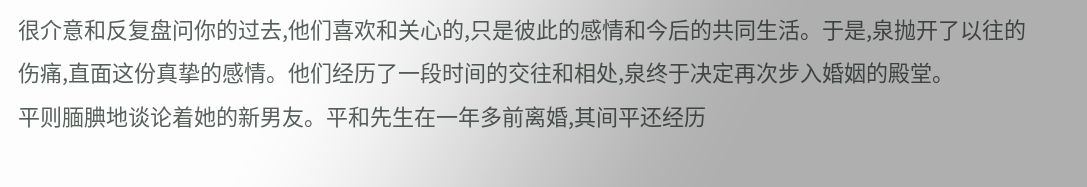很介意和反复盘问你的过去,他们喜欢和关心的,只是彼此的感情和今后的共同生活。于是,泉抛开了以往的伤痛,直面这份真挚的感情。他们经历了一段时间的交往和相处,泉终于决定再次步入婚姻的殿堂。
平则腼腆地谈论着她的新男友。平和先生在一年多前离婚,其间平还经历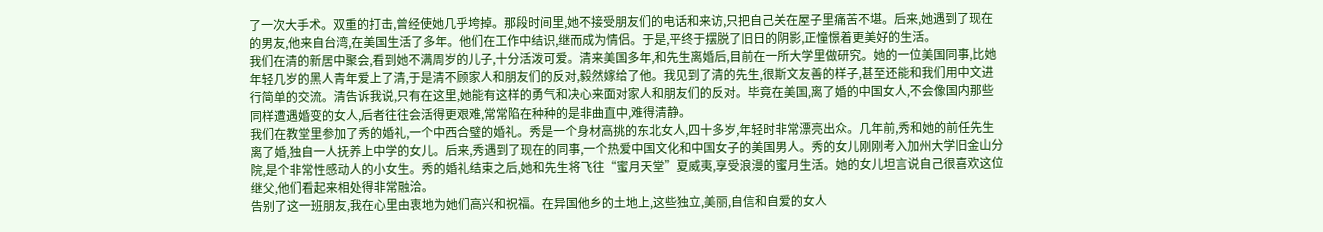了一次大手术。双重的打击,曾经使她几乎垮掉。那段时间里,她不接受朋友们的电话和来访,只把自己关在屋子里痛苦不堪。后来,她遇到了现在的男友,他来自台湾,在美国生活了多年。他们在工作中结识,继而成为情侣。于是,平终于摆脱了旧日的阴影,正憧憬着更美好的生活。
我们在清的新居中聚会,看到她不满周岁的儿子,十分活泼可爱。清来美国多年,和先生离婚后,目前在一所大学里做研究。她的一位美国同事,比她年轻几岁的黑人青年爱上了清,于是清不顾家人和朋友们的反对,毅然嫁给了他。我见到了清的先生,很斯文友善的样子,甚至还能和我们用中文进行简单的交流。清告诉我说,只有在这里,她能有这样的勇气和决心来面对家人和朋友们的反对。毕竟在美国,离了婚的中国女人,不会像国内那些同样遭遇婚变的女人,后者往往会活得更艰难,常常陷在种种的是非曲直中,难得清静。
我们在教堂里参加了秀的婚礼,一个中西合璧的婚礼。秀是一个身材高挑的东北女人,四十多岁,年轻时非常漂亮出众。几年前,秀和她的前任先生离了婚,独自一人抚养上中学的女儿。后来,秀遇到了现在的同事,一个热爱中国文化和中国女子的美国男人。秀的女儿刚刚考入加州大学旧金山分院,是个非常性感动人的小女生。秀的婚礼结束之后,她和先生将飞往“蜜月天堂”夏威夷,享受浪漫的蜜月生活。她的女儿坦言说自己很喜欢这位继父,他们看起来相处得非常融洽。
告别了这一班朋友,我在心里由衷地为她们高兴和祝福。在异国他乡的土地上,这些独立,美丽,自信和自爱的女人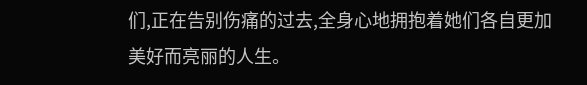们,正在告别伤痛的过去,全身心地拥抱着她们各自更加美好而亮丽的人生。